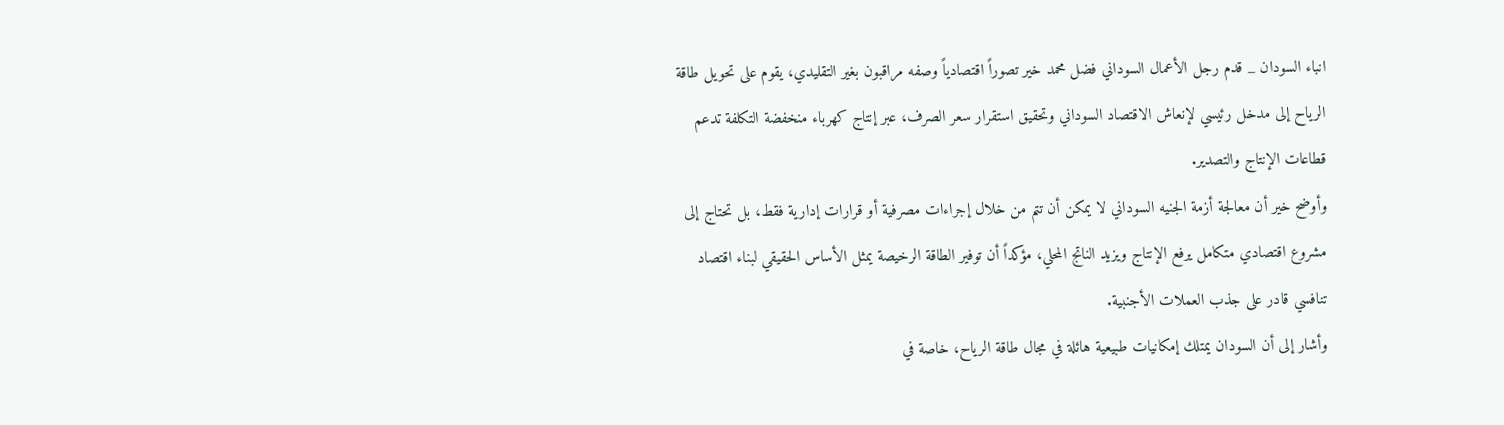انباء السودان _ قدم رجل الأعمال السوداني فضل محمد خير تصوراً اقتصادياً وصفه مراقبون بغير التقليدي، يقوم على تحويل طاقة الرياح إلى مدخل رئيسي لإنعاش الاقتصاد السوداني وتحقيق استقرار سعر الصرف، عبر إنتاج كهرباء منخفضة التكلفة تدعم قطاعات الإنتاج والتصدير.
وأوضح خير أن معالجة أزمة الجنيه السوداني لا يمكن أن تتم من خلال إجراءات مصرفية أو قرارات إدارية فقط، بل تحتاج إلى مشروع اقتصادي متكامل يرفع الإنتاج ويزيد الناتج المحلي، مؤكداً أن توفير الطاقة الرخيصة يمثل الأساس الحقيقي لبناء اقتصاد تنافسي قادر على جذب العملات الأجنبية.
وأشار إلى أن السودان يمتلك إمكانيات طبيعية هائلة في مجال طاقة الرياح، خاصة في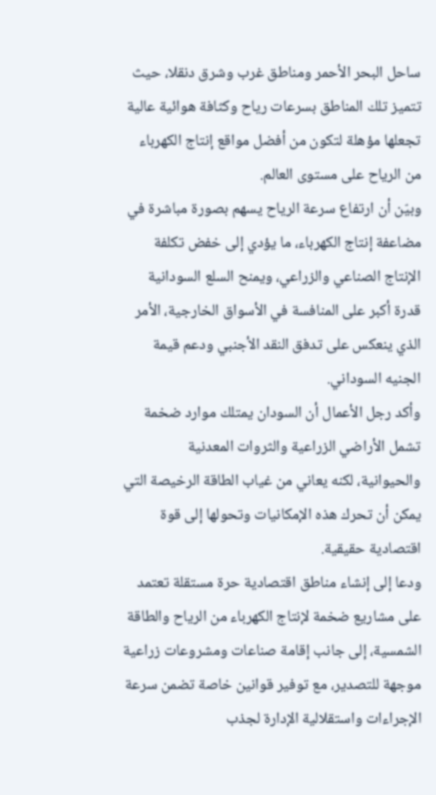ساحل البحر الأحمر ومناطق غرب وشرق دنقلا، حيث تتميز تلك المناطق بسرعات رياح وكثافة هوائية عالية تجعلها مؤهلة لتكون من أفضل مواقع إنتاج الكهرباء من الرياح على مستوى العالم.
وبيّن أن ارتفاع سرعة الرياح يسهم بصورة مباشرة في مضاعفة إنتاج الكهرباء، ما يؤدي إلى خفض تكلفة الإنتاج الصناعي والزراعي، ويمنح السلع السودانية قدرة أكبر على المنافسة في الأسواق الخارجية، الأمر الذي ينعكس على تدفق النقد الأجنبي ودعم قيمة الجنيه السوداني.
وأكد رجل الأعمال أن السودان يمتلك موارد ضخمة تشمل الأراضي الزراعية والثروات المعدنية والحيوانية، لكنه يعاني من غياب الطاقة الرخيصة التي يمكن أن تحرك هذه الإمكانيات وتحولها إلى قوة اقتصادية حقيقية.
ودعا إلى إنشاء مناطق اقتصادية حرة مستقلة تعتمد على مشاريع ضخمة لإنتاج الكهرباء من الرياح والطاقة الشمسية، إلى جانب إقامة صناعات ومشروعات زراعية موجهة للتصدير، مع توفير قوانين خاصة تضمن سرعة الإجراءات واستقلالية الإدارة لجذب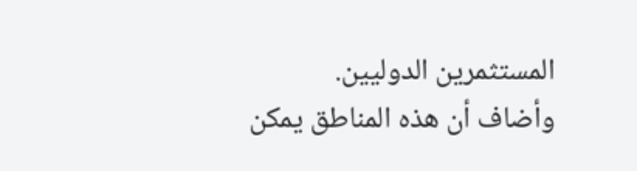المستثمرين الدوليين.
وأضاف أن هذه المناطق يمكن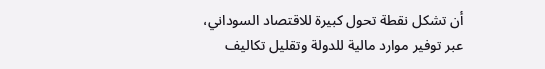أن تشكل نقطة تحول كبيرة للاقتصاد السوداني، عبر توفير موارد مالية للدولة وتقليل تكاليف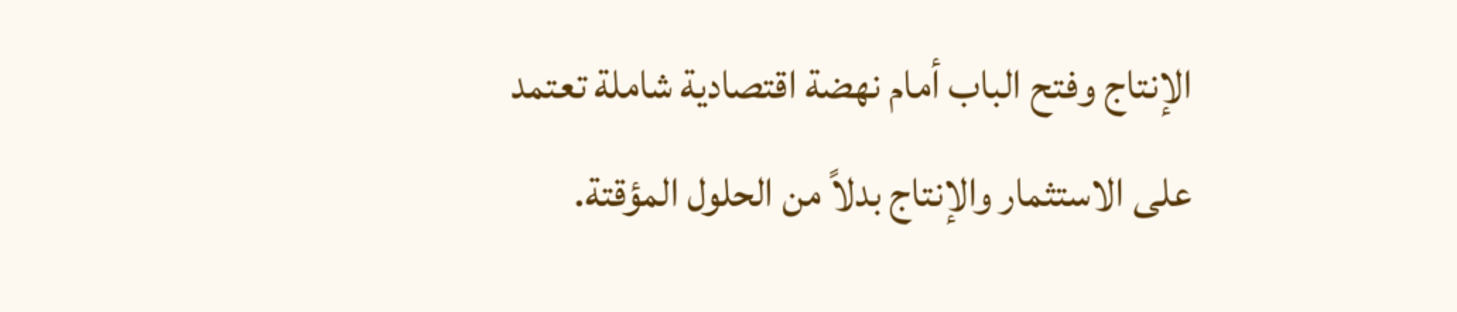الإنتاج وفتح الباب أمام نهضة اقتصادية شاملة تعتمد على الاستثمار والإنتاج بدلاً من الحلول المؤقتة.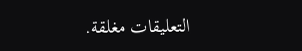التعليقات مغلقة.